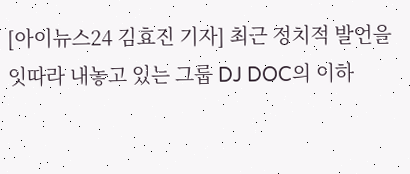[아이뉴스24 김효진 기자] 최근 정치적 발언을 잇따라 내놓고 있는 그룹 DJ DOC의 이하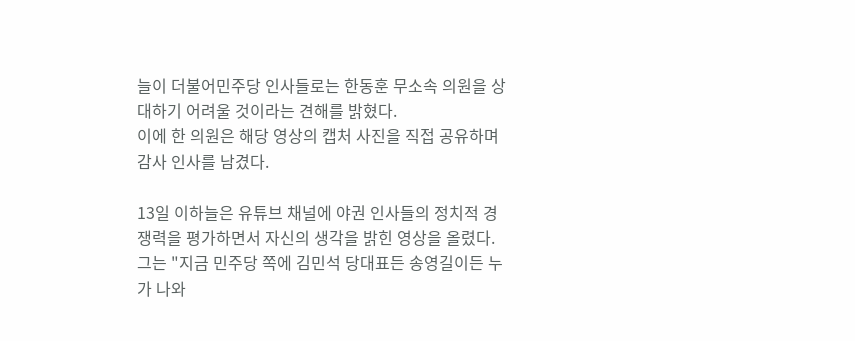늘이 더불어민주당 인사들로는 한동훈 무소속 의원을 상대하기 어려울 것이라는 견해를 밝혔다.
이에 한 의원은 해당 영상의 캡처 사진을 직접 공유하며 감사 인사를 남겼다.

13일 이하늘은 유튜브 채널에 야권 인사들의 정치적 경쟁력을 평가하면서 자신의 생각을 밝힌 영상을 올렸다.
그는 "지금 민주당 쪽에 김민석 당대표든 송영길이든 누가 나와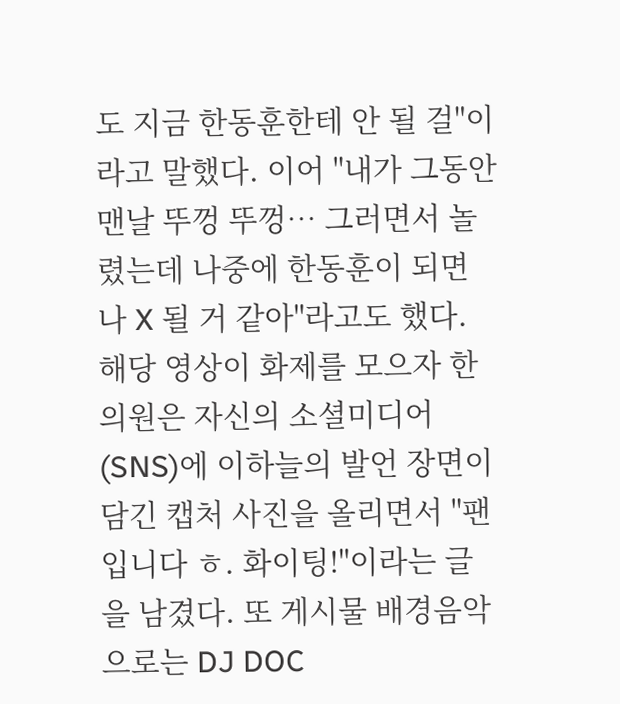도 지금 한동훈한테 안 될 걸"이라고 말했다. 이어 "내가 그동안 맨날 뚜껑 뚜껑… 그러면서 놀렸는데 나중에 한동훈이 되면 나 X 될 거 같아"라고도 했다.
해당 영상이 화제를 모으자 한 의원은 자신의 소셜미디어(SNS)에 이하늘의 발언 장면이 담긴 캡처 사진을 올리면서 "팬입니다 ㅎ. 화이팅!"이라는 글을 남겼다. 또 게시물 배경음악으로는 DJ DOC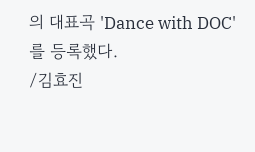의 대표곡 'Dance with DOC'를 등록했다.
/김효진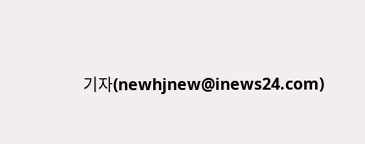기자(newhjnew@inews24.com)